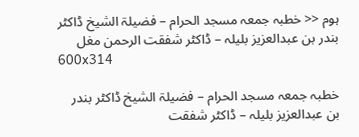ہوم << خطبہ جمعہ مسجد الحرام – فضیلۃ الشیخ ڈاکٹر بندر بن عبدالعزیز بلیلہ – ڈاکٹر شفقت الرحمن مغل
600x314

خطبہ جمعہ مسجد الحرام – فضیلۃ الشیخ ڈاکٹر بندر بن عبدالعزیز بلیلہ – ڈاکٹر شفقت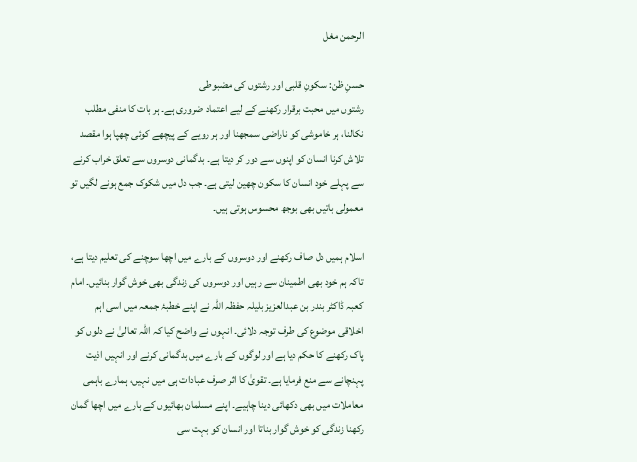الرحمن مغل

حسنِ ظن: سکونِ قلبی اور رشتوں کی مضبوطی
رشتوں میں محبت برقرار رکھنے کے لیے اعتماد ضروری ہے۔ ہر بات کا منفی مطلب نکالنا، ہر خاموشی کو ناراضی سمجھنا اور ہر رویے کے پیچھے کوئی چھپا ہوا مقصد تلاش کرنا انسان کو اپنوں سے دور کر دیتا ہے۔ بدگمانی دوسروں سے تعلق خراب کرنے سے پہلے خود انسان کا سکون چھین لیتی ہے۔ جب دل میں شکوک جمع ہونے لگیں تو معمولی باتیں بھی بوجھ محسوس ہوتی ہیں۔

اسلام ہمیں دل صاف رکھنے اور دوسروں کے بارے میں اچھا سوچنے کی تعلیم دیتا ہے، تاکہ ہم خود بھی اطمینان سے رہیں اور دوسروں کی زندگی بھی خوش گوار بنائیں۔ امام کعبہ ڈاکٹر بندر بن عبدالعزیز بلیلہ حفظہ اللہ نے اپنے خطبۂ جمعہ میں اسی اہم اخلاقی موضوع کی طرف توجہ دلائی۔ انہوں نے واضح کیا کہ اللہ تعالیٰ نے دلوں کو پاک رکھنے کا حکم دیا ہے اور لوگوں کے بارے میں بدگمانی کرنے اور انہیں اذیت پہنچانے سے منع فرمایا ہے۔ تقویٰ کا اثر صرف عبادات ہی میں نہیں، ہمارے باہمی معاملات میں بھی دکھائی دینا چاہیے۔ اپنے مسلمان بھائیوں کے بارے میں اچھا گمان رکھنا زندگی کو خوش گوار بناتا اور انسان کو بہت سی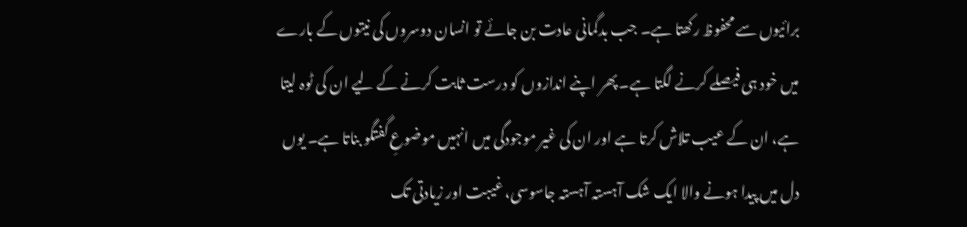برائیوں سے محفوظ رکھتا ہے۔ جب بدگمانی عادت بن جائے تو انسان دوسروں کی نیتوں کے بارے میں خود ہی فیصلے کرنے لگتا ہے۔ پھر اپنے اندازوں کو درست ثابت کرنے کے لیے ان کی ٹوہ لیتا ہے، ان کے عیب تلاش کرتا ہے اور ان کی غیر موجودگی میں انہیں موضوعِ گفتگو بناتا ہے۔ یوں دل میں پیدا ہونے والا ایک شک آہستہ آہستہ جاسوسی، غیبت اور زیادتی تک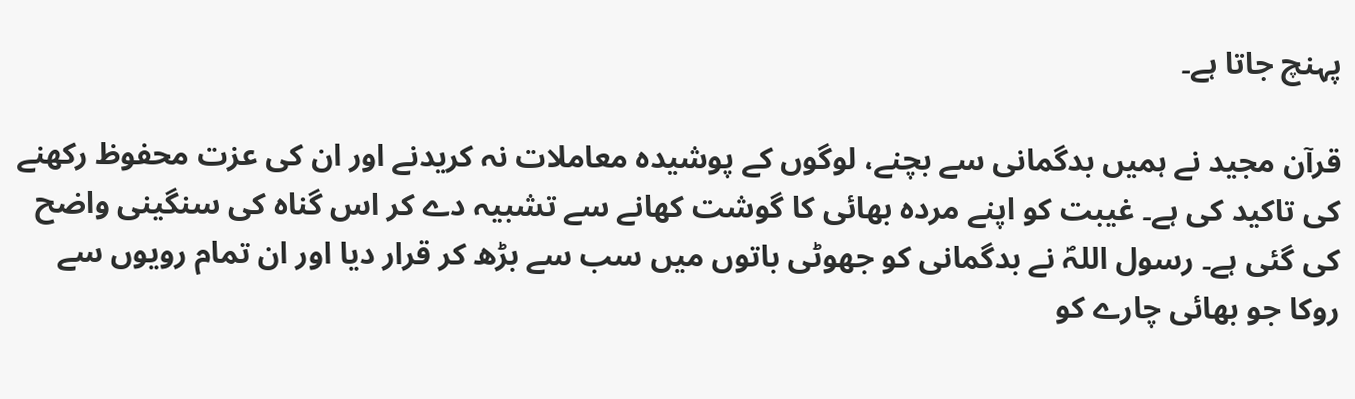پہنچ جاتا ہے۔

قرآن مجید نے ہمیں بدگمانی سے بچنے، لوگوں کے پوشیدہ معاملات نہ کریدنے اور ان کی عزت محفوظ رکھنے کی تاکید کی ہے۔ غیبت کو اپنے مردہ بھائی کا گوشت کھانے سے تشبیہ دے کر اس گناہ کی سنگینی واضح کی گئی ہے۔ رسول اللہؐ نے بدگمانی کو جھوٹی باتوں میں سب سے بڑھ کر قرار دیا اور ان تمام رویوں سے روکا جو بھائی چارے کو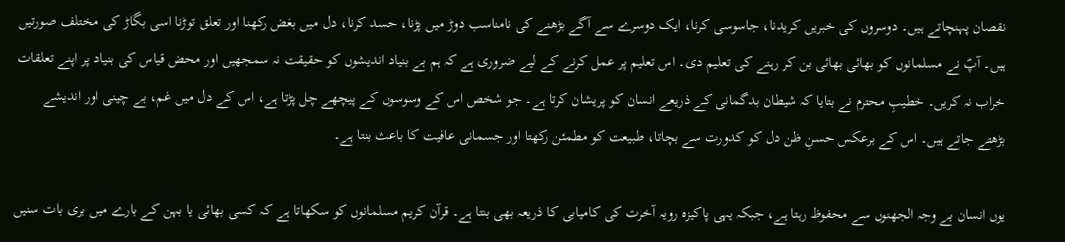نقصان پہنچاتے ہیں۔ دوسروں کی خبریں کریدنا، جاسوسی کرنا، ایک دوسرے سے آگے بڑھنے کی نامناسب دوڑ میں پڑنا، حسد کرنا، دل میں بغض رکھنا اور تعلق توڑنا اسی بگاڑ کی مختلف صورتیں ہیں۔ آپؐ نے مسلمانوں کو بھائی بھائی بن کر رہنے کی تعلیم دی۔ اس تعلیم پر عمل کرنے کے لیے ضروری ہے کہ ہم بے بنیاد اندیشوں کو حقیقت نہ سمجھیں اور محض قیاس کی بنیاد پر اپنے تعلقات خراب نہ کریں۔ خطیبِ محترم نے بتایا کہ شیطان بدگمانی کے ذریعے انسان کو پریشان کرتا ہے۔ جو شخص اس کے وسوسوں کے پیچھے چل پڑتا ہے، اس کے دل میں غم، بے چینی اور اندیشے بڑھتے جاتے ہیں۔ اس کے برعکس حسنِ ظن دل کو کدورت سے بچاتا، طبیعت کو مطمئن رکھتا اور جسمانی عافیت کا باعث بنتا ہے۔

یوں انسان بے وجہ الجھنوں سے محفوظ رہتا ہے، جبکہ یہی پاکیزہ رویہ آخرت کی کامیابی کا ذریعہ بھی بنتا ہے۔ قرآن کریم مسلمانوں کو سکھاتا ہے کہ کسی بھائی یا بہن کے بارے میں بری بات سنیں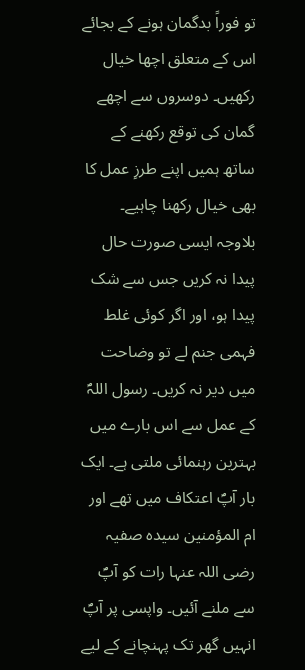تو فوراً بدگمان ہونے کے بجائے اس کے متعلق اچھا خیال رکھیں۔ دوسروں سے اچھے گمان کی توقع رکھنے کے ساتھ ہمیں اپنے طرزِ عمل کا بھی خیال رکھنا چاہیے۔ بلاوجہ ایسی صورت حال پیدا نہ کریں جس سے شک پیدا ہو، اور اگر کوئی غلط فہمی جنم لے تو وضاحت میں دیر نہ کریں۔ رسول اللہؐ کے عمل سے اس بارے میں بہترین رہنمائی ملتی ہے۔ ایک بار آپؐ اعتکاف میں تھے اور ام المؤمنین سیدہ صفیہ رضی اللہ عنہا رات کو آپؐ سے ملنے آئیں۔ واپسی پر آپؐ انہیں گھر تک پہنچانے کے لیے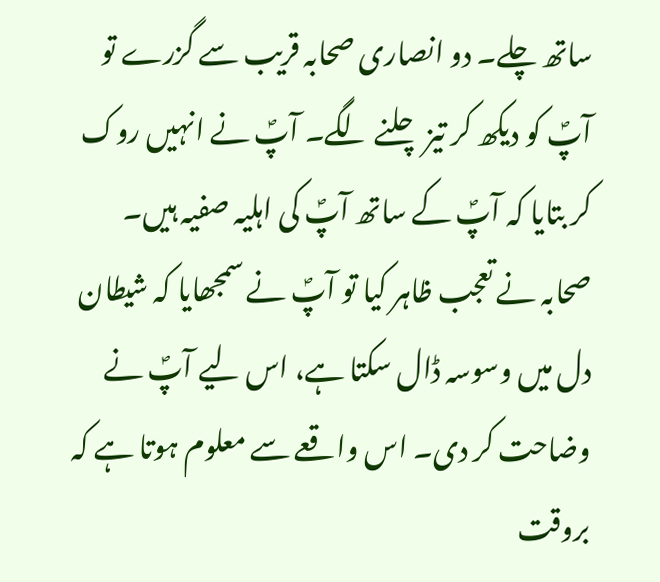ساتھ چلے۔ دو انصاری صحابہ قریب سے گزرے تو آپؐ کو دیکھ کر تیز چلنے لگے۔ آپؐ نے انہیں روک کر بتایا کہ آپؐ کے ساتھ آپؐ کی اہلیہ صفیہ ہیں۔ صحابہ نے تعجب ظاہر کیا تو آپؐ نے سمجھایا کہ شیطان دل میں وسوسہ ڈال سکتا ہے، اس لیے آپؐ نے وضاحت کر دی۔ اس واقعے سے معلوم ہوتا ہے کہ بروقت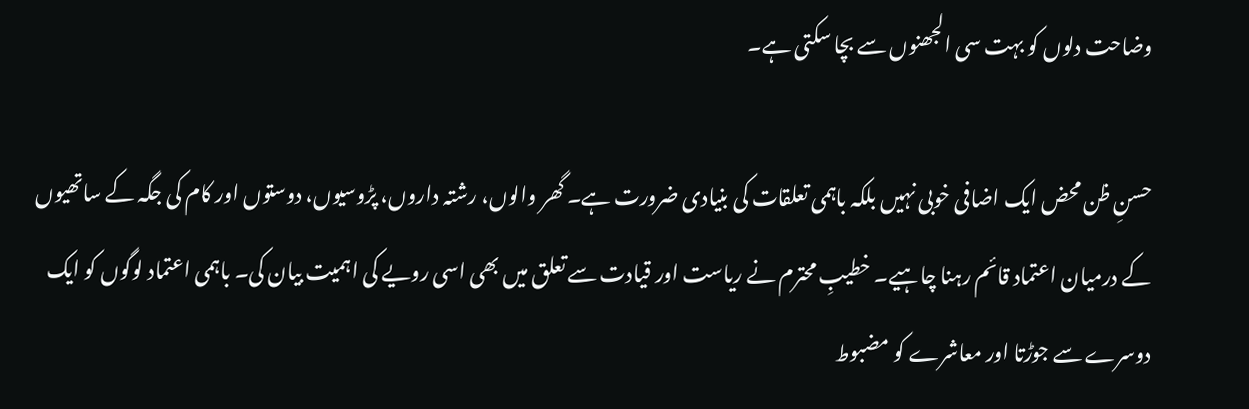وضاحت دلوں کو بہت سی الجھنوں سے بچا سکتی ہے۔

حسنِ ظن محض ایک اضافی خوبی نہیں بلکہ باہمی تعلقات کی بنیادی ضرورت ہے۔ گھر والوں، رشتہ داروں، پڑوسیوں، دوستوں اور کام کی جگہ کے ساتھیوں کے درمیان اعتماد قائم رہنا چاہیے۔ خطیبِ محترم نے ریاست اور قیادت سے تعلق میں بھی اسی رویے کی اہمیت بیان کی۔ باہمی اعتماد لوگوں کو ایک دوسرے سے جوڑتا اور معاشرے کو مضبوط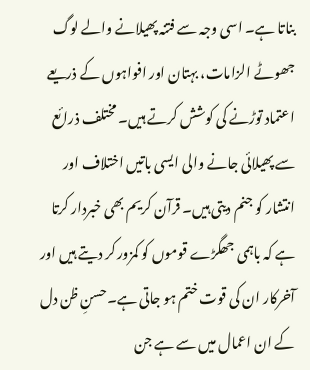بناتا ہے۔ اسی وجہ سے فتنہ پھیلانے والے لوگ جھوٹے الزامات، بہتان اور افواہوں کے ذریعے اعتماد توڑنے کی کوشش کرتے ہیں۔ مختلف ذرائع سے پھیلائی جانے والی ایسی باتیں اختلاف اور انتشار کو جنم دیتی ہیں۔ قرآن کریم بھی خبردار کرتا ہے کہ باہمی جھگڑے قوموں کو کمزور کر دیتے ہیں اور آخرکار ان کی قوت ختم ہو جاتی ہے۔حسنِ ظن دل کے ان اعمال میں سے ہے جن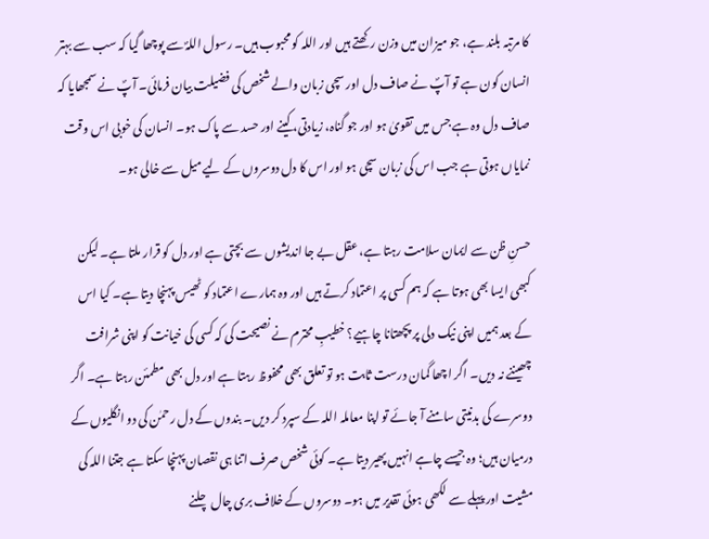کا مرتبہ بلند ہے، جو میزان میں وزن رکھتے ہیں اور اللہ کو محبوب ہیں۔ رسول اللہؐ سے پوچھا گیا کہ سب سے بہتر انسان کون ہے تو آپؐ نے صاف دل اور سچی زبان والے شخص کی فضیلت بیان فرمائی۔ آپؐ نے سمجھایا کہ صاف دل وہ ہے جس میں تقویٰ ہو اور جو گناہ، زیادتی، کینے اور حسد سے پاک ہو۔ انسان کی خوبی اس وقت نمایاں ہوتی ہے جب اس کی زبان سچی ہو اور اس کا دل دوسروں کے لیے میل سے خالی ہو۔

حسنِ ظن سے ایمان سلامت رہتا ہے، عقل بے جا اندیشوں سے بچتی ہے اور دل کو قرار ملتا ہے۔ لیکن کبھی ایسا بھی ہوتا ہے کہ ہم کسی پر اعتماد کرتے ہیں اور وہ ہمارے اعتماد کو ٹھیس پہنچا دیتا ہے۔ کیا اس کے بعد ہمیں اپنی نیک دلی پر پچھتانا چاہیے؟ خطیبِ محترم نے نصیحت کی کہ کسی کی خیانت کو اپنی شرافت چھیننے نہ دیں۔ اگر اچھا گمان درست ثابت ہو تو تعلق بھی محفوظ رہتا ہے اور دل بھی مطمئن رہتا ہے۔ اگر دوسرے کی بدنیتی سامنے آ جائے تو اپنا معاملہ اللہ کے سپرد کر دیں۔ بندوں کے دل رحمٰن کی دو انگلیوں کے درمیان ہیں؛ وہ جیسے چاہے انہیں پھیر دیتا ہے۔ کوئی شخص صرف اتنا ہی نقصان پہنچا سکتا ہے جتنا اللہ کی مشیت اور پہلے سے لکھی ہوئی تقدیر میں ہو۔ دوسروں کے خلاف بری چال چلنے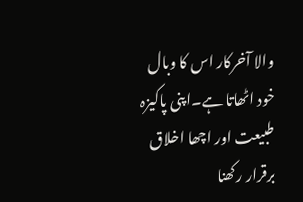والا آخرکار اس کا وبال خود اٹھاتا ہے۔اپنی پاکیزہ طبیعت اور اچھا اخلاق برقرار رکھنا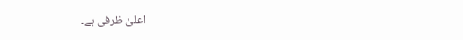اعلیٰ ظرفی ہے۔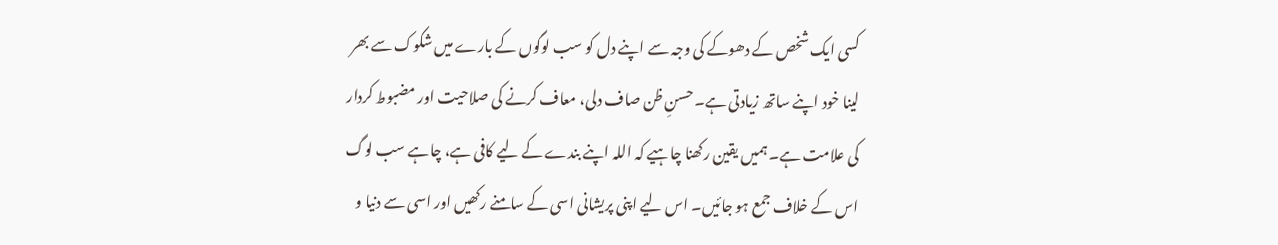کسی ایک شخص کے دھوکے کی وجہ سے اپنے دل کو سب لوگوں کے بارے میں شکوک سے بھر لینا خود اپنے ساتھ زیادتی ہے۔ حسنِ ظن صاف دلی، معاف کرنے کی صلاحیت اور مضبوط کردار کی علامت ہے۔ ہمیں یقین رکھنا چاہیے کہ اللہ اپنے بندے کے لیے کافی ہے، چاہے سب لوگ اس کے خلاف جمع ہو جائیں۔ اس لیے اپنی پریشانی اسی کے سامنے رکھیں اور اسی سے دنیا و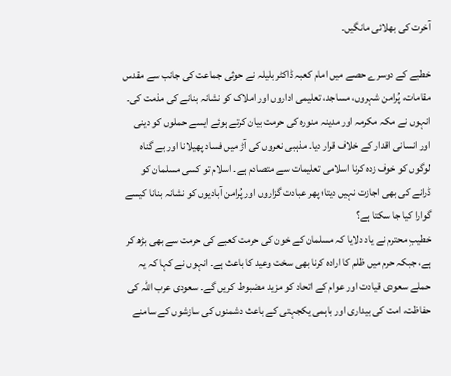آخرت کی بھلائی مانگیں۔

خطبے کے دوسرے حصے میں امام کعبہ ڈاکٹر بلیلہ نے حوثی جماعت کی جانب سے مقدس مقامات، پُرامن شہروں، مساجد، تعلیمی اداروں اور املاک کو نشانہ بنانے کی مذمت کی۔ انہوں نے مکہ مکرمہ اور مدینہ منورہ کی حرمت بیان کرتے ہوئے ایسے حملوں کو دینی اور انسانی اقدار کے خلاف قرار دیا۔ مذہبی نعروں کی آڑ میں فساد پھیلانا اور بے گناہ لوگوں کو خوف زدہ کرنا اسلامی تعلیمات سے متصادم ہے۔ اسلام تو کسی مسلمان کو ڈرانے کی بھی اجازت نہیں دیتا؛ پھر عبادت گزاروں اور پُرامن آبادیوں کو نشانہ بنانا کیسے گوارا کیا جا سکتا ہے؟
خطیبِ محترم نے یاد دلایا کہ مسلمان کے خون کی حرمت کعبے کی حرمت سے بھی بڑھ کر ہے، جبکہ حرم میں ظلم کا ارادہ کرنا بھی سخت وعید کا باعث ہے۔ انہوں نے کہا کہ یہ حملے سعودی قیادت اور عوام کے اتحاد کو مزید مضبوط کریں گے۔ سعودی عرب اللہ کی حفاظت، امت کی بیداری اور باہمی یکجہتی کے باعث دشمنوں کی سازشوں کے سامنے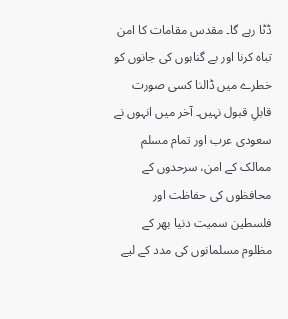ڈٹا رہے گا۔ مقدس مقامات کا امن تباہ کرنا اور بے گناہوں کی جانوں کو خطرے میں ڈالنا کسی صورت قابلِ قبول نہیں۔ آخر میں انہوں نے سعودی عرب اور تمام مسلم ممالک کے امن، سرحدوں کے محافظوں کی حفاظت اور فلسطین سمیت دنیا بھر کے مظلوم مسلمانوں کی مدد کے لیے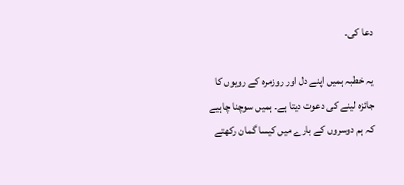دعا کی۔

یہ خطبہ ہمیں اپنے دل اور روزمرہ کے رویوں کا جائزہ لینے کی دعوت دیتا ہے۔ ہمیں سوچنا چاہیے کہ ہم دوسروں کے بارے میں کیسا گمان رکھتے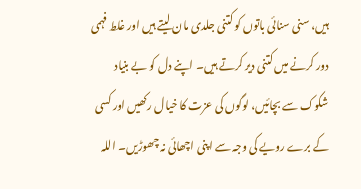ہیں، سنی سنائی باتوں کو کتنی جلدی مان لیتے ہیں اور غلط فہمی دور کرنے میں کتنی دیر کرتے ہیں۔ اپنے دل کو بے بنیاد شکوک سے بچائیں، لوگوں کی عزت کا خیال رکھیں اور کسی کے برے رویے کی وجہ سے اپنی اچھائی نہ چھوڑیں۔ اللہ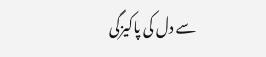سے دل کی پاکیزگی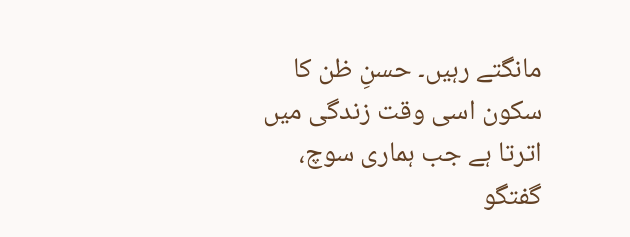مانگتے رہیں۔ حسنِ ظن کا سکون اسی وقت زندگی میں اترتا ہے جب ہماری سوچ، گفتگو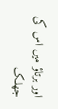اور برتاؤ میں اس کی جھلک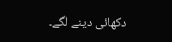دکھائی دینے لگے۔